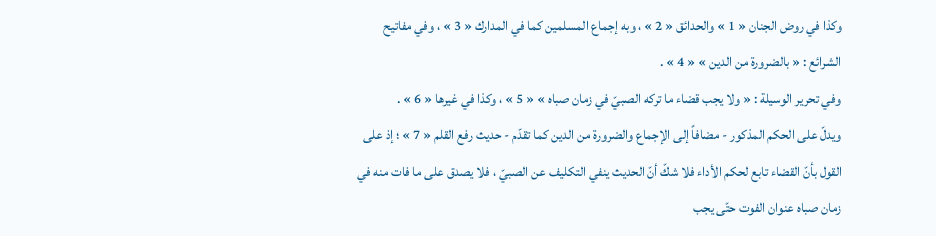وكذا في روض الجنان « 1 » والحدائق « 2 » ، وبه إجماع المسلمين كما في المدارك « 3 » ، وفي مفاتيح الشرائع : « بالضرورة من الدين » « 4 » .
وفي تحرير الوسيلة : « ولا يجب قضاء ما تركه الصبيّ في زمان صباه » « 5 » ، وكذا في غيرها « 6 » .
ويدلّ على الحكم المذكور - مضافاً إلى الإجماع والضرورة من الدين كما تقدّم - حديث رفع القلم « 7 » ؛ إذ على القول بأنّ القضاء تابع لحكم الأداء فلا شكّ أنّ الحديث ينفي التكليف عن الصبيّ ، فلا يصدق على ما فات منه في زمان صباه عنوان الفوت حتّى يجب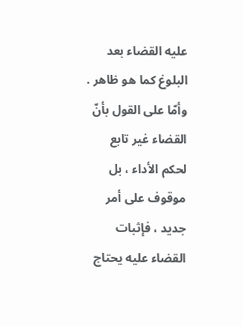عليه القضاء بعد البلوغ كما هو ظاهر .
وأمّا على القول بأنّ القضاء غير تابع لحكم الأداء ، بل موقوف على أمر جديد ، فإثبات القضاء عليه يحتاج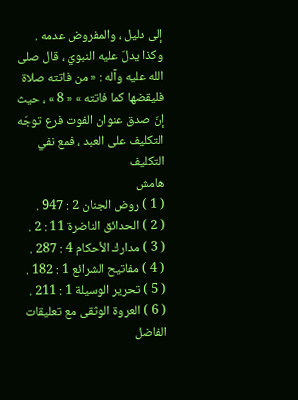إلى دليل ، والمفروض عدمه .
وكذا يدلّ عليه النبويّ ، قال صلى الله عليه وآله : « من فاتته صلاة فليقضها كما فاتته » « 8 » ، حيث إنّ صدق عنوان الفوت فرع توجّه التكليف على العبد ، فمع نفي التكليف
هامش
( 1 ) روض الجنان 2 : 947 .
( 2 ) الحدائق الناضرة 11 : 2 .
( 3 ) مدارك الأحكام 4 : 287 .
( 4 ) مفاتيح الشرائع 1 : 182 .
( 5 ) تحرير الوسيلة 1 : 211 .
( 6 ) العروة الوثقى مع تعليقات الفاضل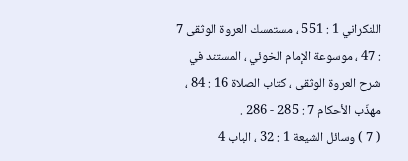اللنكراني 1 : 551 ، مستمسك العروة الوثقى 7 : 47 ، موسوعة الإمام الخوئي ، المستند في شرح العروة الوثقى ، كتاب الصلاة 16 : 84 ، مهذّب الأحكام 7 : 285 - 286 .
( 7 ) وسائل الشيعة 1 : 32 ، الباب 4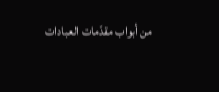من أبواب مقدّمات العبادات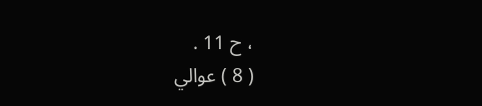، ح 11 .
( 8 ) عوالي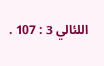اللئالي 3 : 107 .